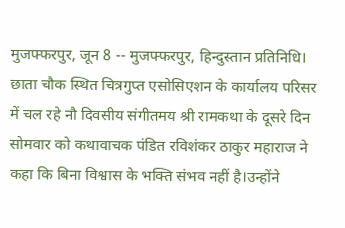मुजफ्फरपुर, जून 8 -- मुजफ्फरपुर, हिन्दुस्तान प्रतिनिधि। छाता चौक स्थित चित्रगुप्त एसोसिएशन के कार्यालय परिसर में चल रहे नौ दिवसीय संगीतमय श्री रामकथा के दूसरे दिन सोमवार को कथावाचक पंडित रविशंकर ठाकुर महाराज ने कहा कि बिना विश्वास के भक्ति संभव नहीं है।उन्होंने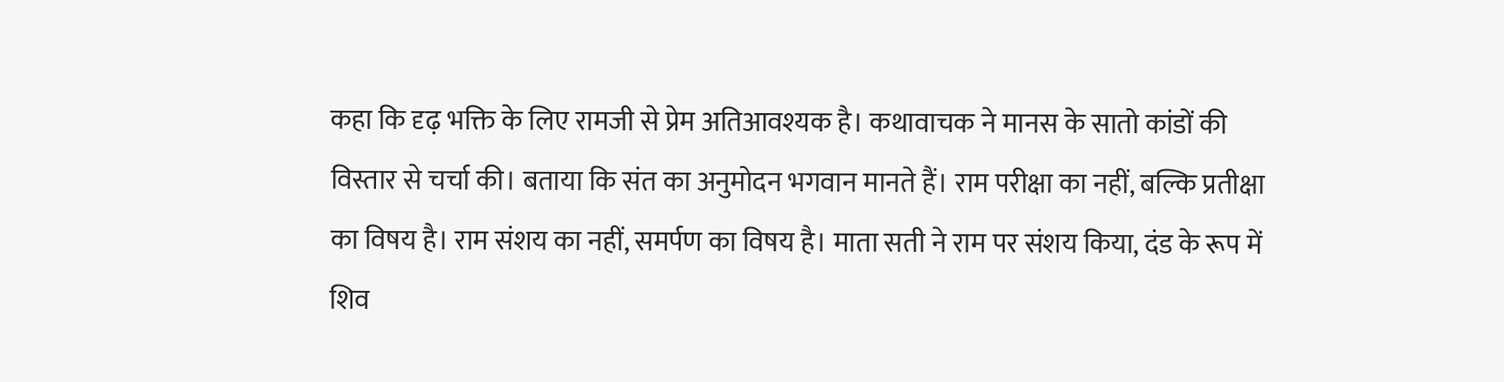कहा कि दृढ़ भक्ति के लिए रामजी से प्रेम अतिआवश्यक है। कथावाचक ने मानस के सातो कांडों की विस्तार से चर्चा की। बताया कि संत का अनुमोदन भगवान मानते हैं। राम परीक्षा का नहीं, बल्कि प्रतीक्षा का विषय है। राम संशय का नहीं, समर्पण का विषय है। माता सती ने राम पर संशय किया, दंड के रूप में शिव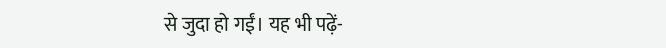से जुदा हो गईं। यह भी पढ़ें-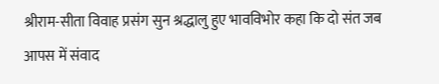श्रीराम-सीता विवाह प्रसंग सुन श्रद्धालु हुए भावविभोर कहा कि दो संत जब आपस में संवाद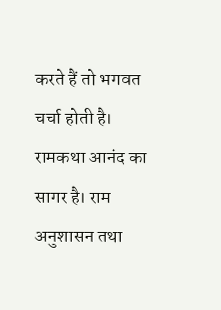करते हैं तो भगवत चर्चा होती है। रामकथा आनंद का सागर है। राम अनुशासन तथा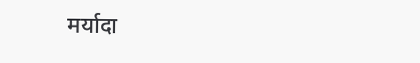मर्यादा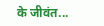के जीवंत...